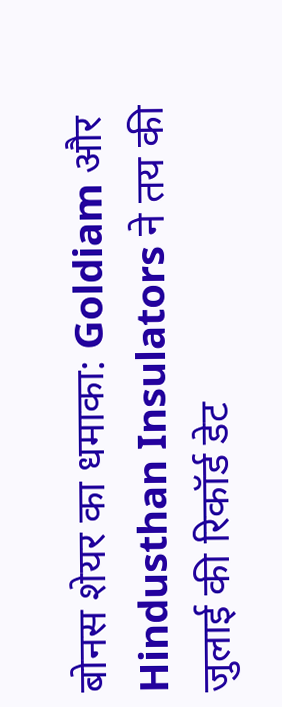बोनस शेयर का धमाका: Goldiam और Hindusthan Insulators ने तय की जुलाई की रिकॉर्ड डेट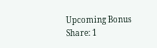Upcoming Bonus Share: 1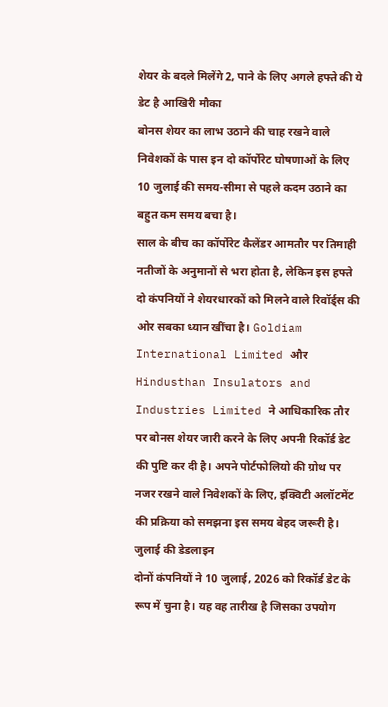शेयर के बदले मिलेंगे 2, पाने के लिए अगले हफ्ते की ये डेट है आखिरी मौका
बोनस शेयर का लाभ उठाने की चाह रखने वाले निवेशकों के पास इन दो कॉर्पोरेट घोषणाओं के लिए 10 जुलाई की समय-सीमा से पहले कदम उठाने का बहुत कम समय बचा है।
साल के बीच का कॉर्पोरेट कैलेंडर आमतौर पर तिमाही नतीजों के अनुमानों से भरा होता है, लेकिन इस हफ्ते दो कंपनियों ने शेयरधारकों को मिलने वाले रिवॉर्ड्स की ओर सबका ध्यान खींचा है। Goldiam International Limited और Hindusthan Insulators and Industries Limited ने आधिकारिक तौर पर बोनस शेयर जारी करने के लिए अपनी रिकॉर्ड डेट की पुष्टि कर दी है। अपने पोर्टफोलियो की ग्रोथ पर नजर रखने वाले निवेशकों के लिए, इक्विटी अलॉटमेंट की प्रक्रिया को समझना इस समय बेहद जरूरी है।
जुलाई की डेडलाइन
दोनों कंपनियों ने 10 जुलाई, 2026 को रिकॉर्ड डेट के रूप में चुना है। यह वह तारीख है जिसका उपयोग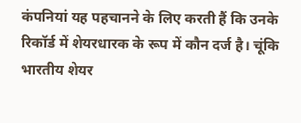कंपनियां यह पहचानने के लिए करती हैं कि उनके रिकॉर्ड में शेयरधारक के रूप में कौन दर्ज है। चूंकि भारतीय शेयर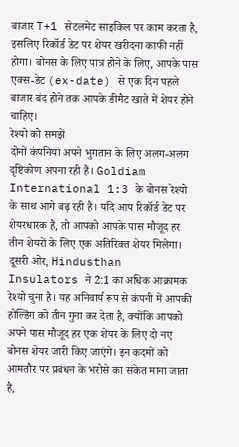बाजार T+1 सेटलमेंट साइकिल पर काम करता है, इसलिए रिकॉर्ड डेट पर शेयर खरीदना काफी नहीं होगा। बोनस के लिए पात्र होने के लिए, आपके पास एक्स-डेट (ex-date) से एक दिन पहले बाजार बंद होने तक आपके डीमैट खाते में शेयर होने चाहिए।
रेश्यो को समझें
दोनों कंपनियां अपने भुगतान के लिए अलग-अलग दृष्टिकोण अपना रही हैं। Goldiam International 1:3 के बोनस रेश्यो के साथ आगे बढ़ रही है। यदि आप रिकॉर्ड डेट पर शेयरधारक हैं, तो आपको आपके पास मौजूद हर तीन शेयरों के लिए एक अतिरिक्त शेयर मिलेगा।
दूसरी ओर, Hindusthan Insulators ने 2:1 का अधिक आक्रामक रेश्यो चुना है। यह अनिवार्य रूप से कंपनी में आपकी होल्डिंग को तीन गुना कर देता है, क्योंकि आपको अपने पास मौजूद हर एक शेयर के लिए दो नए बोनस शेयर जारी किए जाएंगे। इन कदमों को आमतौर पर प्रबंधन के भरोसे का संकेत माना जाता है,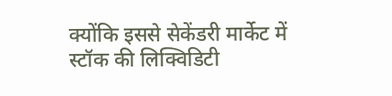क्योंकि इससे सेकेंडरी मार्केट में स्टॉक की लिक्विडिटी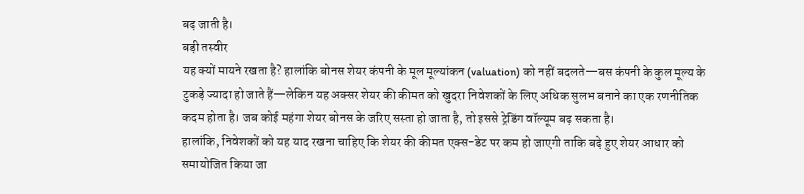बढ़ जाती है।
बड़ी तस्वीर
यह क्यों मायने रखता है? हालांकि बोनस शेयर कंपनी के मूल मूल्यांकन (valuation) को नहीं बदलते—बस कंपनी के कुल मूल्य के टुकड़े ज्यादा हो जाते हैं—लेकिन यह अक्सर शेयर की कीमत को खुदरा निवेशकों के लिए अधिक सुलभ बनाने का एक रणनीतिक कदम होता है। जब कोई महंगा शेयर बोनस के जरिए सस्ता हो जाता है, तो इससे ट्रेडिंग वॉल्यूम बढ़ सकता है।
हालांकि, निवेशकों को यह याद रखना चाहिए कि शेयर की कीमत एक्स-डेट पर कम हो जाएगी ताकि बढ़े हुए शेयर आधार को समायोजित किया जा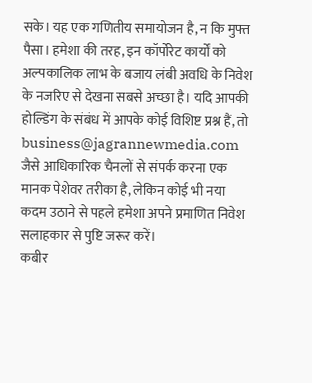सके। यह एक गणितीय समायोजन है, न कि मुफ्त पैसा। हमेशा की तरह, इन कॉर्पोरेट कार्यों को अल्पकालिक लाभ के बजाय लंबी अवधि के निवेश के नजरिए से देखना सबसे अच्छा है। यदि आपकी होल्डिंग के संबंध में आपके कोई विशिष्ट प्रश्न हैं, तो business@jagrannewmedia.com जैसे आधिकारिक चैनलों से संपर्क करना एक मानक पेशेवर तरीका है, लेकिन कोई भी नया कदम उठाने से पहले हमेशा अपने प्रमाणित निवेश सलाहकार से पुष्टि जरूर करें।
कबीर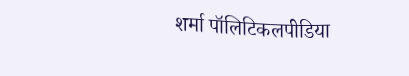शर्मा पॉलिटिकलपीडिया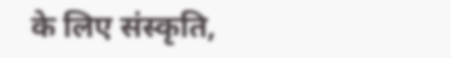के लिए संस्कृति,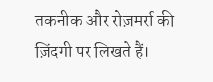तकनीक और रोज़मर्रा की ज़िंदगी पर लिखते हैं।